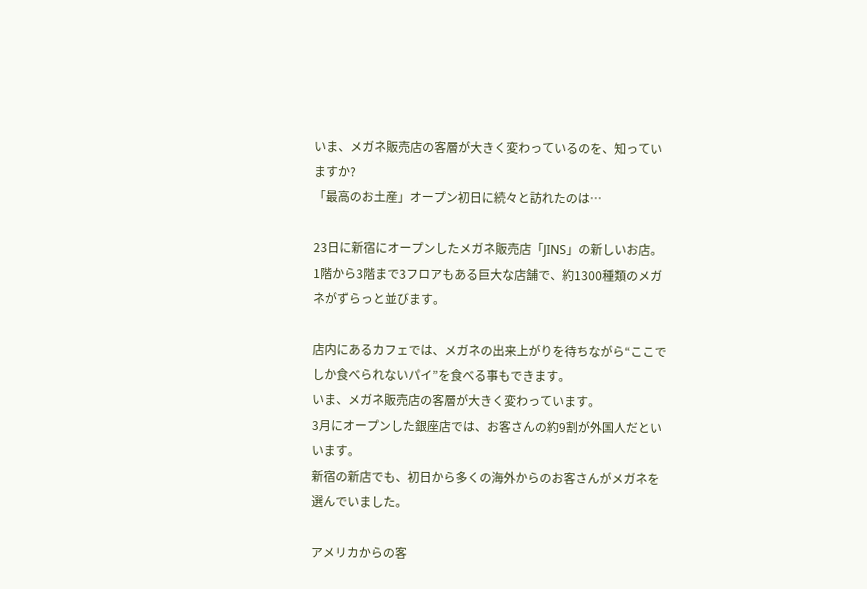いま、メガネ販売店の客層が大きく変わっているのを、知っていますか?
「最高のお土産」オープン初日に続々と訪れたのは…

23日に新宿にオープンしたメガネ販売店「JINS」の新しいお店。
1階から3階まで3フロアもある巨大な店舗で、約1300種類のメガネがずらっと並びます。

店内にあるカフェでは、メガネの出来上がりを待ちながら“ここでしか食べられないパイ”を食べる事もできます。
いま、メガネ販売店の客層が大きく変わっています。
3月にオープンした銀座店では、お客さんの約9割が外国人だといいます。
新宿の新店でも、初日から多くの海外からのお客さんがメガネを選んでいました。

アメリカからの客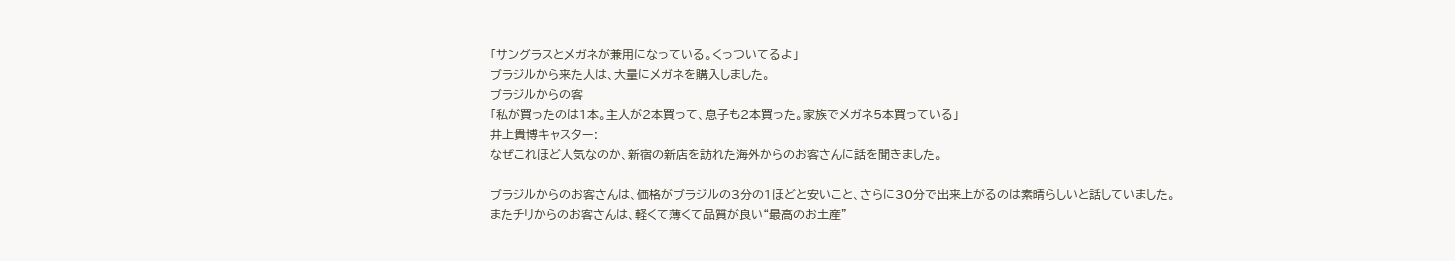「サングラスとメガネが兼用になっている。くっついてるよ」
ブラジルから来た人は、大量にメガネを購入しました。
ブラジルからの客
「私が買ったのは1本。主人が2本買って、息子も2本買った。家族でメガネ5本買っている」
井上貴博キャスター:
なぜこれほど人気なのか、新宿の新店を訪れた海外からのお客さんに話を聞きました。

ブラジルからのお客さんは、価格がブラジルの3分の1ほどと安いこと、さらに30分で出来上がるのは素晴らしいと話していました。
またチリからのお客さんは、軽くて薄くて品質が良い“最高のお土産”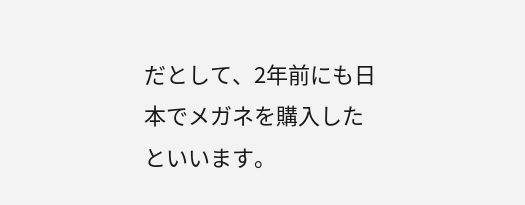だとして、2年前にも日本でメガネを購入したといいます。